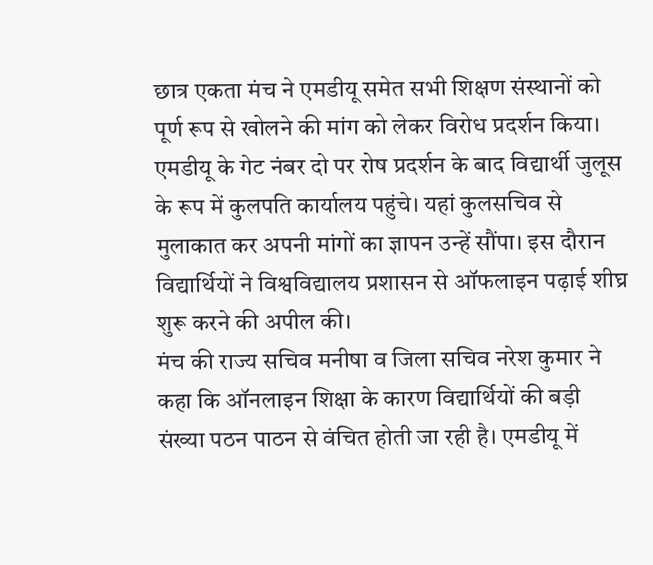छात्र एकता मंच ने एमडीयू समेत सभी शिक्षण संस्थानों को पूर्ण रूप से खोलने की मांग को लेकर विरोध प्रदर्शन किया। एमडीयू के गेट नंबर दो पर रोष प्रदर्शन के बाद विद्यार्थी जुलूस के रूप में कुलपति कार्यालय पहुंचे। यहां कुलसचिव से मुलाकात कर अपनी मांगों का ज्ञापन उन्हें सौंपा। इस दौरान विद्यार्थियों ने विश्वविद्यालय प्रशासन से ऑफलाइन पढ़ाई शीघ्र शुरू करने की अपील की।
मंच की राज्य सचिव मनीषा व जिला सचिव नरेश कुमार ने कहा कि ऑनलाइन शिक्षा के कारण विद्यार्थियों की बड़ी संख्या पठन पाठन से वंचित होती जा रही है। एमडीयू में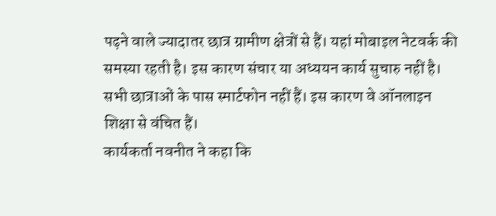पढ़ने वाले ज्यादातर छात्र ग्रामीण क्षेत्रों से हैं। यहां मोबाइल नेटवर्क की समस्या रहती है। इस कारण संचार या अध्ययन कार्य सुचारु नहीं है। सभी छात्राओं के पास स्मार्टफोन नहीं हैं। इस कारण वे ऑनलाइन शिक्षा से वंचित हैं।
कार्यकर्ता नवनीत ने कहा कि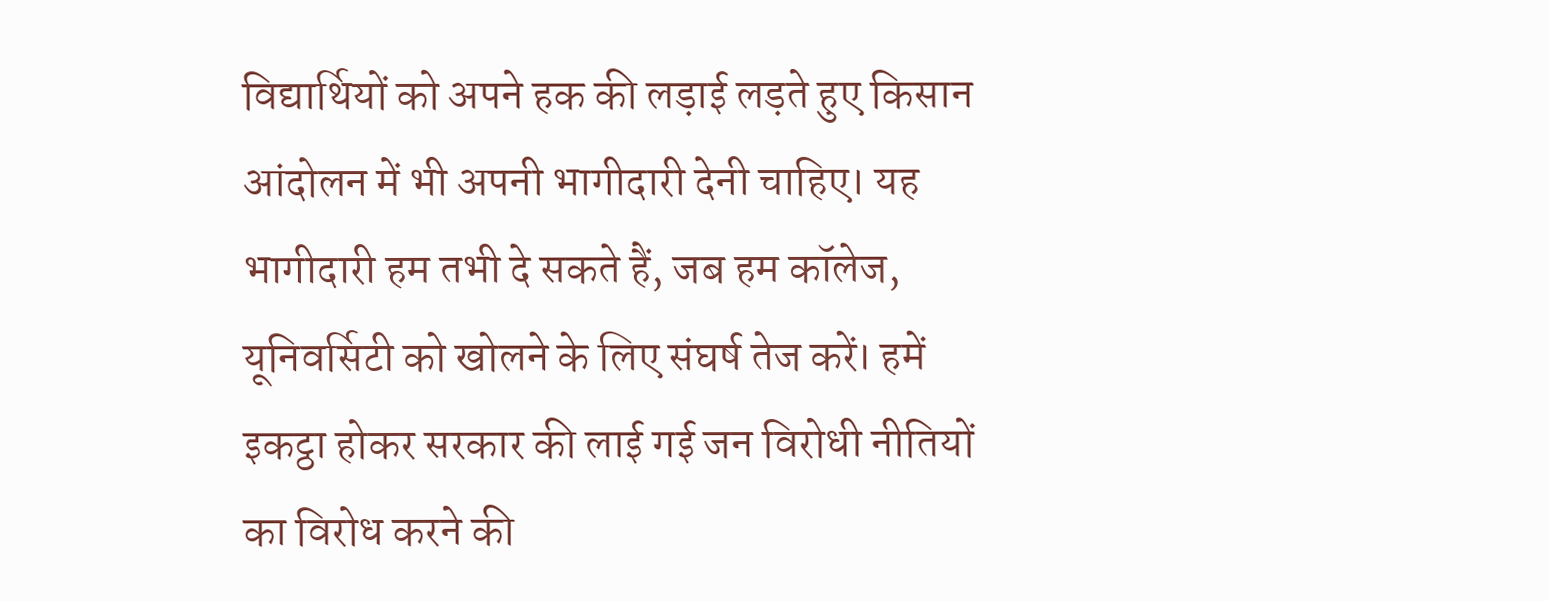विद्यार्थियों को अपने हक की लड़ाई लड़ते हुए किसान आंदोलन में भी अपनी भागीदारी देनी चाहिए। यह भागीदारी हम तभी दे सकते हैं, जब हम कॉलेज, यूनिवर्सिटी को खोलने के लिए संघर्ष तेज करें। हमें इकट्ठा होकर सरकार की लाई गई जन विरोधी नीतियों का विरोध करने की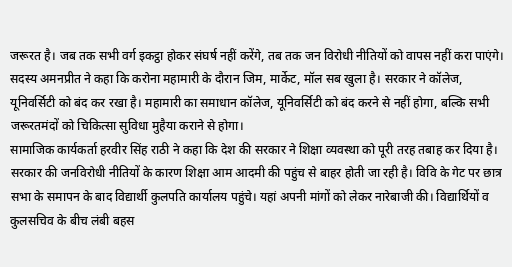जरूरत है। जब तक सभी वर्ग इकट्ठा होकर संघर्ष नहीं करेंगे, तब तक जन विरोधी नीतियों को वापस नहीं करा पाएंगे। सदस्य अमनप्रीत ने कहा कि करोना महामारी के दौरान जिम, मार्केट, मॉल सब खुला है। सरकार ने कॉलेज, यूनिवर्सिटी को बंद कर रखा है। महामारी का समाधान कॉलेज, यूनिवर्सिटी को बंद करने से नहीं होगा, बल्कि सभी जरूरतमंदों को चिकित्सा सुविधा मुहैया कराने से होगा।
सामाजिक कार्यकर्ता हरवीर सिंह राठी ने कहा कि देश की सरकार ने शिक्षा व्यवस्था को पूरी तरह तबाह कर दिया है। सरकार की जनविरोधी नीतियों के कारण शिक्षा आम आदमी की पहुंच से बाहर होती जा रही है। विवि के गेट पर छात्र सभा के समापन के बाद विद्यार्थी कुलपति कार्यालय पहुंचे। यहां अपनी मांगों को लेकर नारेबाजी की। विद्यार्थियों व कुलसचिव के बीच लंबी बहस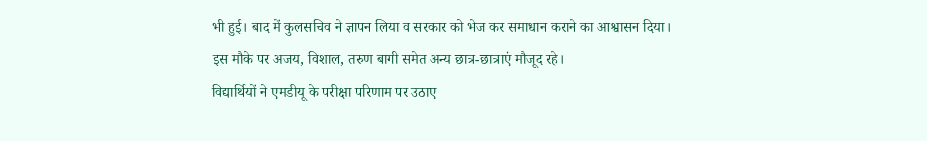भी हुई। बाद में कुलसचिव ने ज्ञापन लिया व सरकार को भेज कर समाधान कराने का आश्वासन दिया। इस मौके पर अजय, विशाल, तरुण बागी समेत अन्य छात्र-छात्राएं मौजूद रहे।
विद्यार्थियों ने एमडीयू के परीक्षा परिणाम पर उठाए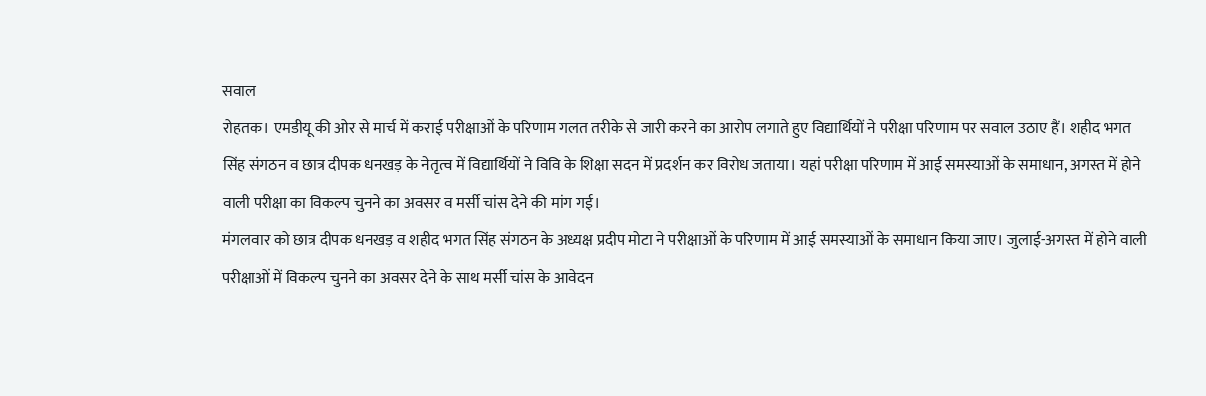सवाल
रोहतक। एमडीयू की ओर से मार्च में कराई परीक्षाओं के परिणाम गलत तरीके से जारी करने का आरोप लगाते हुए विद्यार्थियों ने परीक्षा परिणाम पर सवाल उठाए हैं। शहीद भगत सिंह संगठन व छात्र दीपक धनखड़ के नेतृत्व में विद्यार्थियों ने विवि के शिक्षा सदन में प्रदर्शन कर विरोध जताया। यहां परीक्षा परिणाम में आई समस्याओं के समाधान, अगस्त में होने वाली परीक्षा का विकल्प चुनने का अवसर व मर्सी चांस देने की मांग गई।
मंगलवार को छात्र दीपक धनखड़ व शहीद भगत सिंह संगठन के अध्यक्ष प्रदीप मोटा ने परीक्षाओं के परिणाम में आई समस्याओं के समाधान किया जाए। जुलाई-अगस्त में होने वाली परीक्षाओं में विकल्प चुनने का अवसर देने के साथ मर्सी चांस के आवेदन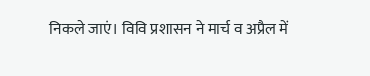निकले जाएं। विवि प्रशासन ने मार्च व अप्रैल में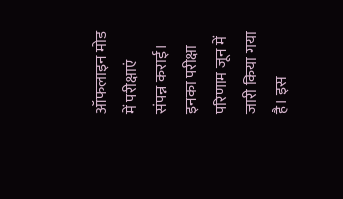ऑफलाइन मोड में परीक्षाएं संपन्न कराई। इनका परीक्षा परिणाम जून में जारी किया गया है। इस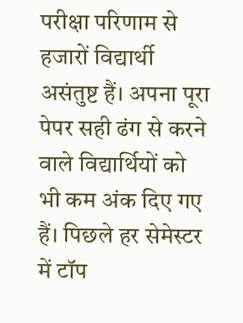परीक्षा परिणाम से हजारों विद्यार्थी असंतुष्ट हैं। अपना पूरा पेपर सही ढंग से करने वाले विद्यार्थियों को भी कम अंक दिए गए हैं। पिछले हर सेमेस्टर में टॉप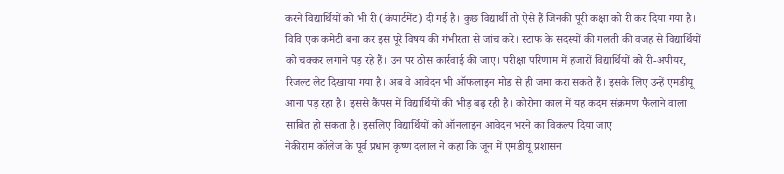करने विद्यार्थियों को भी री (कंपार्टमेंट) दी गई है। कुछ विद्यार्थी तो ऐसे हैं जिनकी पूरी कक्षा को री कर दिया गया है।
विवि एक कमेटी बना कर इस पूरे विषय की गंभीरता से जांच करे। स्टाफ के सदस्यों की गलती की वजह से विद्यार्थियों को चक्कर लगाने पड़ रहे हैं। उन पर ठोस कार्रवाई की जाए। परीक्षा परिणाम में हजारों विद्यार्थियों को री-अपीयर, रिजल्ट लेट दिखाया गया है। अब वे आवेदन भी ऑफलाइन मोड से ही जमा करा सकते हैं। इसके लिए उन्हें एमडीयू आना पड़ रहा है। इससे कैंपस में विद्यार्थियों की भीड़ बढ़ रही है। कोरोना काल में यह कदम संक्रमण फैलाने वाला साबित हो सकता है। इसलिए विद्यार्थियों को ऑनलाइन आवेदन भरने का विकल्प दिया जाए
नेकीराम कॉलेज के पूर्व प्रधान कृष्ण दलाल ने कहा कि जून में एमडीयू प्रशासन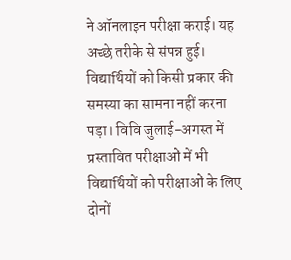ने ऑनलाइन परीक्षा कराई। यह अच्छे तरीके से संपन्न हुई। विद्यार्थियों को किसी प्रकार की समस्या का सामना नहीं करना पड़ा। विवि जुलाई-अगस्त में प्रस्तावित परीक्षाओं में भी विद्यार्थियों को परीक्षाओं के लिए दोनों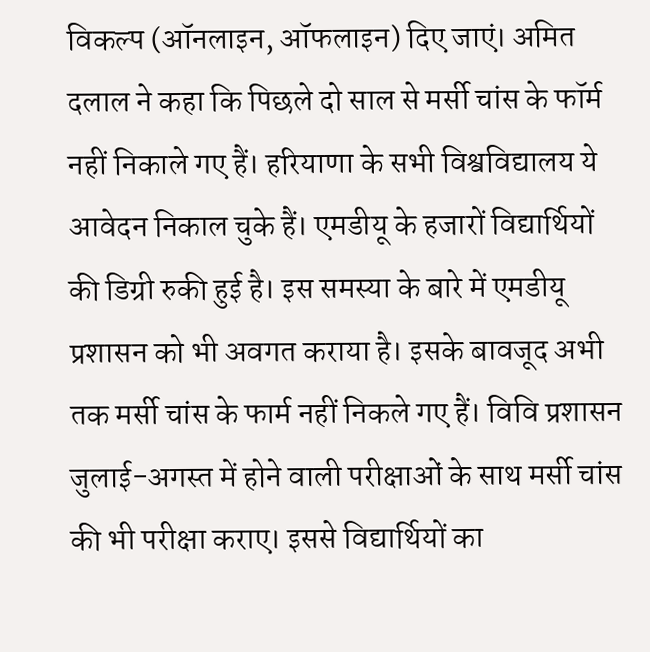विकल्प (ऑनलाइन, ऑफलाइन) दिए जाएं। अमित दलाल ने कहा कि पिछले दो साल से मर्सी चांस के फॉर्म नहीं निकाले गए हैं। हरियाणा के सभी विश्वविद्यालय ये आवेदन निकाल चुके हैं। एमडीयू के हजारों विद्यार्थियों की डिग्री रुकी हुई है। इस समस्या के बारे में एमडीयू प्रशासन को भी अवगत कराया है। इसके बावजूद अभी तक मर्सी चांस के फार्म नहीं निकले गए हैं। विवि प्रशासन जुलाई-अगस्त में होने वाली परीक्षाओं के साथ मर्सी चांस की भी परीक्षा कराए। इससे विद्यार्थियों का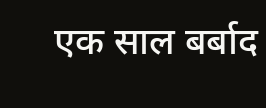एक साल बर्बाद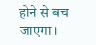होने से बच जाएगा।